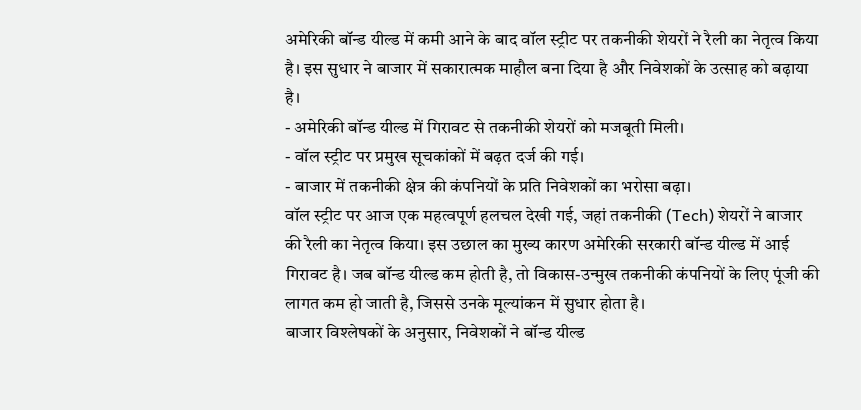अमेरिकी बॉन्ड यील्ड में कमी आने के बाद वॉल स्ट्रीट पर तकनीकी शेयरों ने रैली का नेतृत्व किया है। इस सुधार ने बाजार में सकारात्मक माहौल बना दिया है और निवेशकों के उत्साह को बढ़ाया है।
- अमेरिकी बॉन्ड यील्ड में गिरावट से तकनीकी शेयरों को मजबूती मिली।
- वॉल स्ट्रीट पर प्रमुख सूचकांकों में बढ़त दर्ज की गई।
- बाजार में तकनीकी क्षेत्र की कंपनियों के प्रति निवेशकों का भरोसा बढ़ा।
वॉल स्ट्रीट पर आज एक महत्वपूर्ण हलचल देखी गई, जहां तकनीकी (Tech) शेयरों ने बाजार की रैली का नेतृत्व किया। इस उछाल का मुख्य कारण अमेरिकी सरकारी बॉन्ड यील्ड में आई गिरावट है। जब बॉन्ड यील्ड कम होती है, तो विकास-उन्मुख तकनीकी कंपनियों के लिए पूंजी की लागत कम हो जाती है, जिससे उनके मूल्यांकन में सुधार होता है।
बाजार विश्लेषकों के अनुसार, निवेशकों ने बॉन्ड यील्ड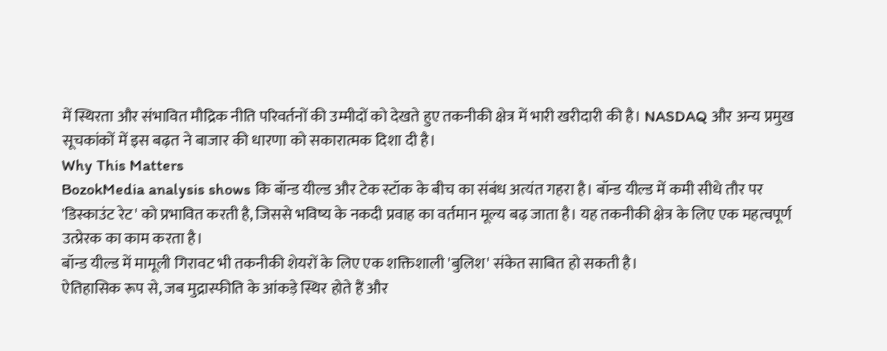में स्थिरता और संभावित मौद्रिक नीति परिवर्तनों की उम्मीदों को देखते हुए तकनीकी क्षेत्र में भारी खरीदारी की है। NASDAQ और अन्य प्रमुख सूचकांकों में इस बढ़त ने बाजार की धारणा को सकारात्मक दिशा दी है।
Why This Matters
BozokMedia analysis shows कि बॉन्ड यील्ड और टेक स्टॉक के बीच का संबंध अत्यंत गहरा है। बॉन्ड यील्ड में कमी सीधे तौर पर 'डिस्काउंट रेट' को प्रभावित करती है, जिससे भविष्य के नकदी प्रवाह का वर्तमान मूल्य बढ़ जाता है। यह तकनीकी क्षेत्र के लिए एक महत्वपूर्ण उत्प्रेरक का काम करता है।
बॉन्ड यील्ड में मामूली गिरावट भी तकनीकी शेयरों के लिए एक शक्तिशाली 'बुलिश' संकेत साबित हो सकती है।
ऐतिहासिक रूप से, जब मुद्रास्फीति के आंकड़े स्थिर होते हैं और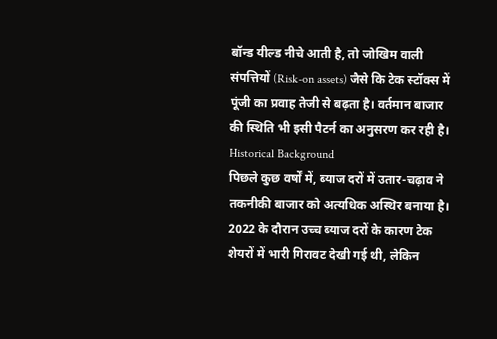बॉन्ड यील्ड नीचे आती है, तो जोखिम वाली संपत्तियों (Risk-on assets) जैसे कि टेक स्टॉक्स में पूंजी का प्रवाह तेजी से बढ़ता है। वर्तमान बाजार की स्थिति भी इसी पैटर्न का अनुसरण कर रही है।
Historical Background
पिछले कुछ वर्षों में, ब्याज दरों में उतार-चढ़ाव ने तकनीकी बाजार को अत्यधिक अस्थिर बनाया है। 2022 के दौरान उच्च ब्याज दरों के कारण टेक शेयरों में भारी गिरावट देखी गई थी, लेकिन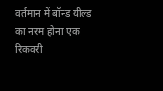वर्तमान में बॉन्ड यील्ड का नरम होना एक रिकवरी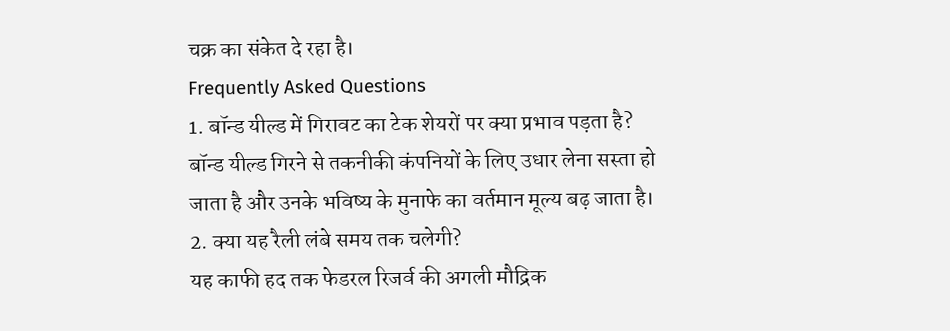चक्र का संकेत दे रहा है।
Frequently Asked Questions
1. बॉन्ड यील्ड में गिरावट का टेक शेयरों पर क्या प्रभाव पड़ता है?
बॉन्ड यील्ड गिरने से तकनीकी कंपनियों के लिए उधार लेना सस्ता हो जाता है और उनके भविष्य के मुनाफे का वर्तमान मूल्य बढ़ जाता है।
2. क्या यह रैली लंबे समय तक चलेगी?
यह काफी हद तक फेडरल रिजर्व की अगली मौद्रिक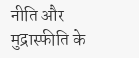नीति और मुद्रास्फीति के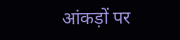आंकड़ों पर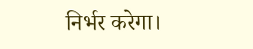निर्भर करेगा।